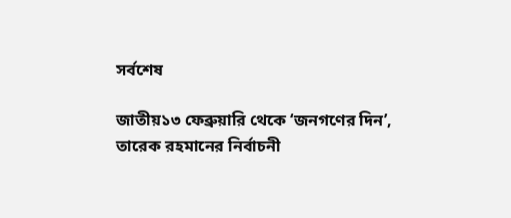সর্বশেষ

জাতীয়১৩ ফেব্রুয়ারি থেকে ‘জনগণের দিন’, তারেক রহমানের নির্বাচনী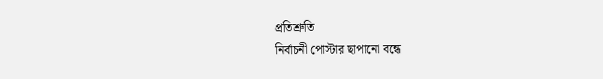প্রতিশ্রুতি
নির্বাচনী পোস্টার ছাপানো বন্ধে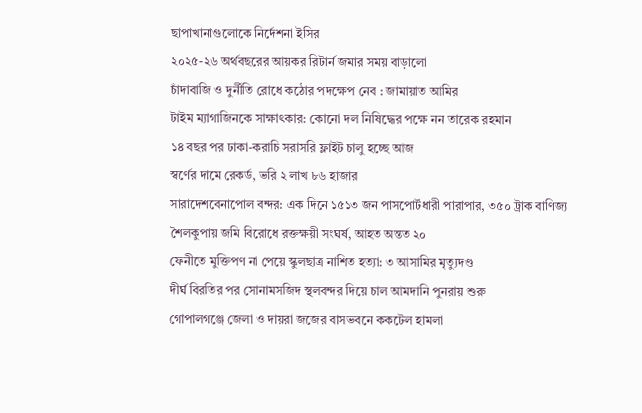ছাপাখানাগুলোকে নির্দেশনা ইসির
২০২৫-২৬ অর্থবছরের আয়কর রিটার্ন জমার সময় বাড়ালো
চাঁদাবাজি ও দুর্নীতি রোধে কঠোর পদক্ষেপ নেব : জামায়াত আমির
টাইম ম্যাগাজিনকে সাক্ষাৎকার: কোনো দল নিষিদ্ধের পক্ষে নন তারেক রহমান
১৪ বছর পর ঢাকা-করাচি সরাসরি ফ্লাইট চালু হচ্ছে আজ
স্বর্ণের দামে রেকর্ড, ভরি ২ লাখ ৮৬ হাজার
সারাদেশবেনাপোল বন্দর: এক দিনে ১৫১৩ জন পাসপোর্টধারী পারাপার, ৩৫০ ট্রাক বাণিজ্য
শৈলকুপায় জমি বিরোধে রক্তক্ষয়ী সংঘর্ষ, আহত অন্তত ২০
ফেনীতে মুক্তিপণ না পেয়ে স্কুলছাত্র নাশিত হত্যা: ৩ আসামির মৃত্যুদণ্ড
দীর্ঘ বিরতির পর সোনামসজিদ স্থলবন্দর দিয়ে চাল আমদানি পুনরায় শুরু
গোপালগঞ্জে জেলা ও দায়রা জজের বাসভবনে ককটেল হামলা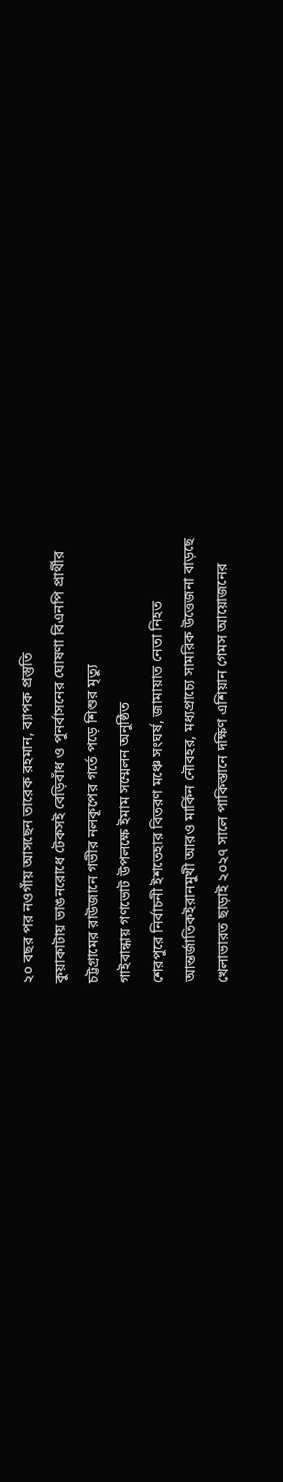২০ বছর পর নওগাঁয় আসছেন তারেক রহমান, ব্যাপক প্রস্তুতি
কুয়াকাটায় ভাঙনরোধে টেকসই বেড়িবাঁধ ও পুনর্বাসনের ঘোষণা বিএনপি প্রার্থীর
চট্টগ্রামের রাউজানে গভীর নলকূপের গর্তে পড়ে শিশুর মৃত্যু
গাইবান্ধায় গণভোট উপলক্ষে ইমাম সম্মেলন অনুষ্ঠিত
শেরপুরে নির্বাচনী ইশতেহার বিতরণ মঞ্চে সংঘর্ষ, জামায়াত নেতা নিহত
আন্তর্জাতিকইরানমুখী আরও মার্কিন নৌবহর, মধ্যপ্রাচ্যে সামরিক উত্তেজনা বাড়ছে
খেলাভারত ছাড়াই ২০২৭ সালে পাকিস্তানে দক্ষিণ এশিয়ান গেমস আয়োজনের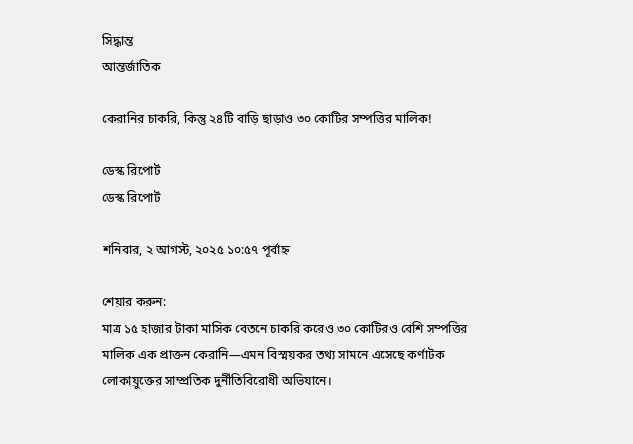সিদ্ধান্ত
আন্তর্জাতিক

কেরানির চাকরি, কিন্তু ২৪টি বাড়ি ছাড়াও ৩০ কোটির সম্পত্তির মালিক!

ডেস্ক রিপোর্ট
ডেস্ক রিপোর্ট

শনিবার, ২ আগস্ট, ২০২৫ ১০:৫৭ পূর্বাহ্ন

শেয়ার করুন:
মাত্র ১৫ হাজার টাকা মাসিক বেতনে চাকরি করেও ৩০ কোটিরও বেশি সম্পত্তির মালিক এক প্রাক্তন কেরানি—এমন বিস্ময়কর তথ্য সামনে এসেছে কর্ণাটক লোকায়ুক্তের সাম্প্রতিক দুর্নীতিবিরোধী অভিযানে।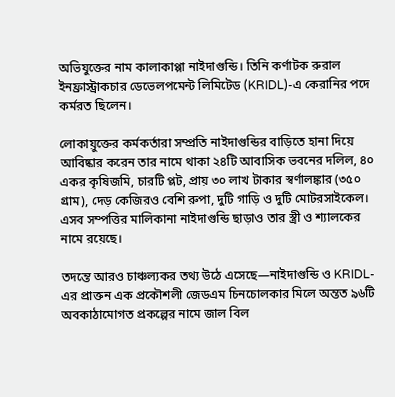অভিযুক্তের নাম কালাকাপ্পা নাইদাগুন্ডি। তিনি কর্ণাটক রুরাল ইনফ্রাস্ট্রাকচার ডেভেলপমেন্ট লিমিটেড (KRIDL)-এ কেরানির পদে কর্মরত ছিলেন।

লোকায়ুক্তের কর্মকর্তারা সম্প্রতি নাইদাগুন্ডির বাড়িতে হানা দিয়ে আবিষ্কার করেন তার নামে থাকা ২৪টি আবাসিক ভবনের দলিল, ৪০ একর কৃষিজমি, চারটি প্লট, প্রায় ৩০ লাখ টাকার স্বর্ণালঙ্কার (৩৫০ গ্রাম), দেড় কেজিরও বেশি রুপা, দুটি গাড়ি ও দুটি মোটরসাইকেল। এসব সম্পত্তির মালিকানা নাইদাগুন্ডি ছাড়াও তার স্ত্রী ও শ্যালকের নামে রয়েছে।

তদন্তে আরও চাঞ্চল্যকর তথ্য উঠে এসেছে—নাইদাগুন্ডি ও KRIDL-এর প্রাক্তন এক প্রকৌশলী জেডএম চিনচোলকার মিলে অন্তত ৯৬টি অবকাঠামোগত প্রকল্পের নামে জাল বিল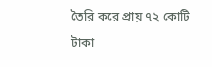তৈরি করে প্রায় ৭২ কোটি টাকা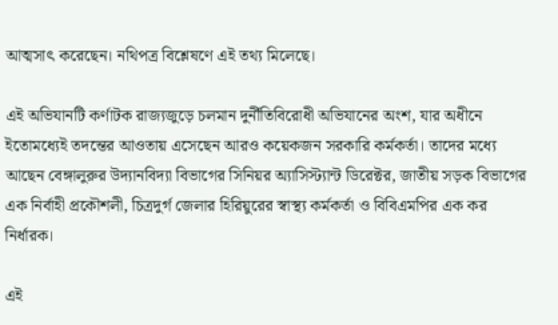আত্মসাৎ করেছেন। নথিপত্র বিশ্লেষণে এই তথ্য মিলেছে।

এই অভিযানটি কর্ণাটক রাজ্যজুড়ে চলমান দুর্নীতিবিরোধী অভিযানের অংশ, যার অধীনে ইতোমধ্যেই তদন্তের আওতায় এসেছেন আরও কয়েকজন সরকারি কর্মকর্তা। তাদের মধ্যে আছেন বেঙ্গালুরুর উদ্যানবিদ্যা বিভাগের সিনিয়র অ্যাসিস্ট্যান্ট ডিরেক্টর, জাতীয় সড়ক বিভাগের এক নির্বাহী প্রকৌশলী, চিত্রদুর্গ জেলার হিরিয়ুরের স্বাস্থ্য কর্মকর্তা ও বিবিএমপির এক কর নির্ধারক।

এই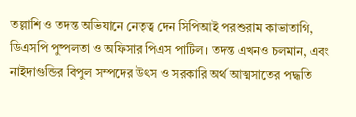তল্লাশি ও তদন্ত অভিযানে নেতৃত্ব দেন সিপিআই পরশুরাম কাভাতাগি, ডিএসপি পুষ্পলতা ও অফিসার পিএস পাটিল। তদন্ত এখনও চলমান, এবং নাইদাগুন্ডির বিপুল সম্পদের উৎস ও সরকারি অর্থ আত্মসাতের পদ্ধতি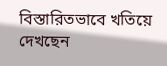বিস্তারিতভাবে খতিয়ে দেখছেন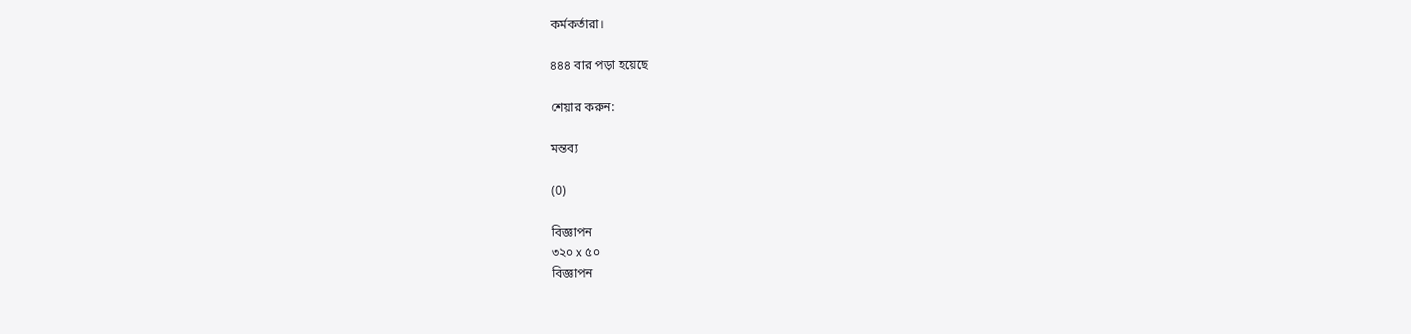কর্মকর্তারা।

৪৪৪ বার পড়া হয়েছে

শেয়ার করুন:

মন্তব্য

(0)

বিজ্ঞাপন
৩২০ x ৫০
বিজ্ঞাপন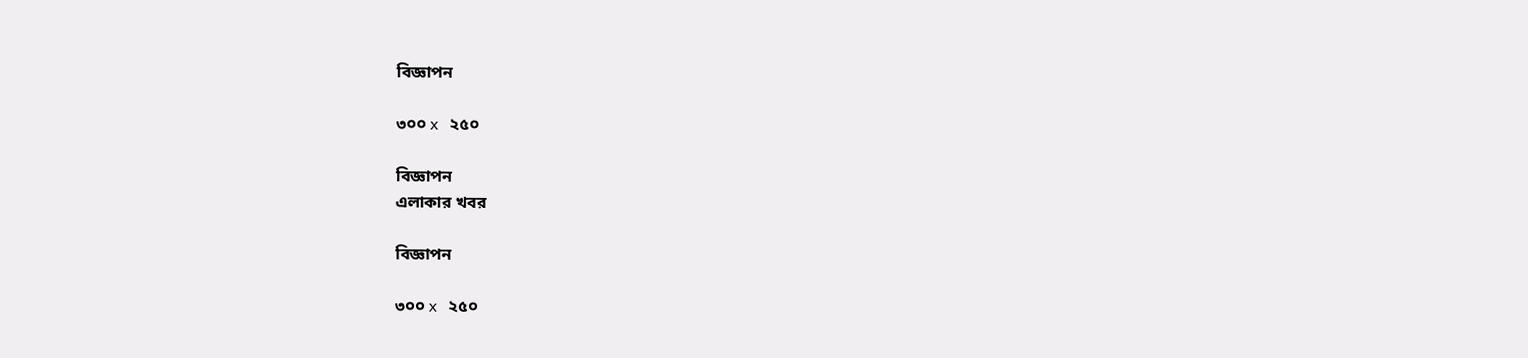বিজ্ঞাপন

৩০০ x ২৫০

বিজ্ঞাপন
এলাকার খবর

বিজ্ঞাপন

৩০০ x ২৫০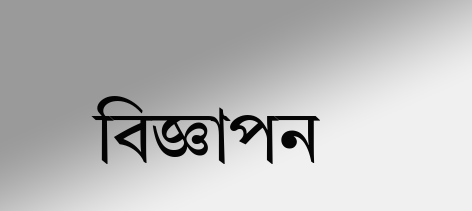বিজ্ঞাপন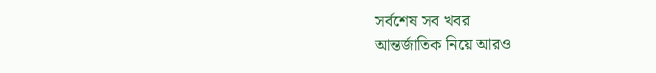সর্বশেষ সব খবর
আন্তর্জাতিক নিয়ে আরও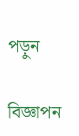পড়ুন

বিজ্ঞাপন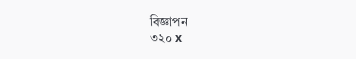বিজ্ঞাপন
৩২০ x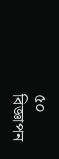৫০
বিজ্ঞাপন